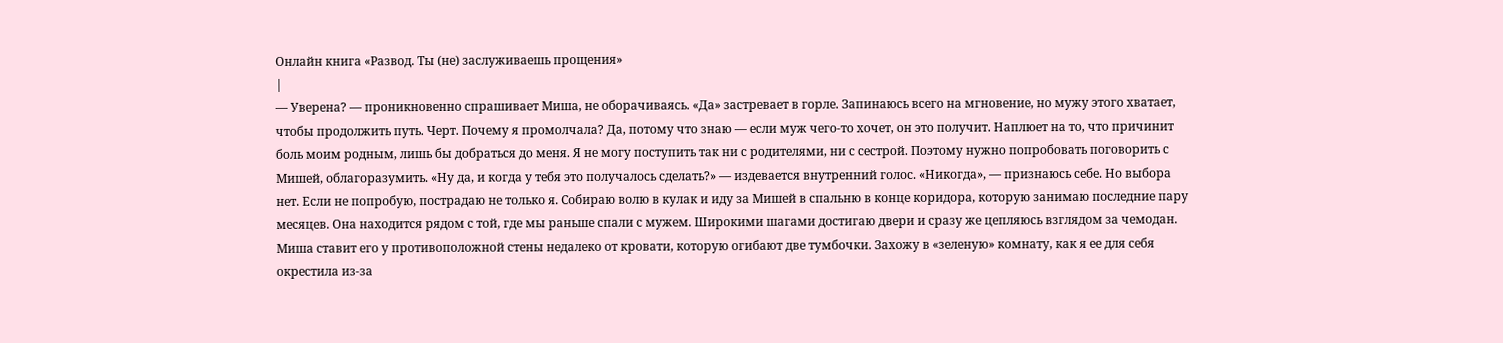Онлайн книга «Развод. Ты (не) заслуживаешь прощения»
|
— Уверена? — проникновенно спрашивает Миша, не оборачиваясь. «Да» застревает в горле. Запинаюсь всего на мгновение, но мужу этого хватает, чтобы продолжить путь. Черт. Почему я промолчала? Да, потому что знаю — если муж чего-то хочет, он это получит. Наплюет на то, что причинит боль моим родным, лишь бы добраться до меня. Я не могу поступить так ни с родителями, ни с сестрой. Поэтому нужно попробовать поговорить с Мишей, облагоразумить. «Ну да, и когда у тебя это получалось сделать?» — издевается внутренний голос. «Никогда», — признаюсь себе. Но выбора нет. Если не попробую, пострадаю не только я. Собираю волю в кулак и иду за Мишей в спальню в конце коридора, которую занимаю последние пару месяцев. Она находится рядом с той, где мы раньше спали с мужем. Широкими шагами достигаю двери и сразу же цепляюсь взглядом за чемодан. Миша ставит его у противоположной стены недалеко от кровати, которую огибают две тумбочки. Захожу в «зеленую» комнату, как я ее для себя окрестила из-за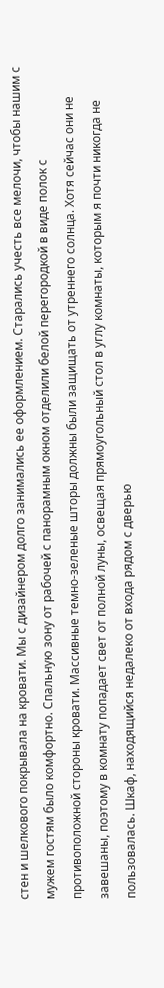стен и шелкового покрывала на кровати. Мы с дизайнером долго занимались ее оформлением. Старались учесть все мелочи, чтобы нашим с мужем гостям было комфортно. Спальную зону от рабочей с панорамным окном отделили белой перегородкой в виде полок с противоположной стороны кровати. Массивные темно-зеленые шторы должны были защищать от утреннего солнца. Хотя сейчас они не завешаны, поэтому в комнату попадает свет от полной луны, освещая прямоугольный стол в углу комнаты, которым я почти никогда не пользовалась. Шкаф, находящийся недалеко от входа рядом с дверью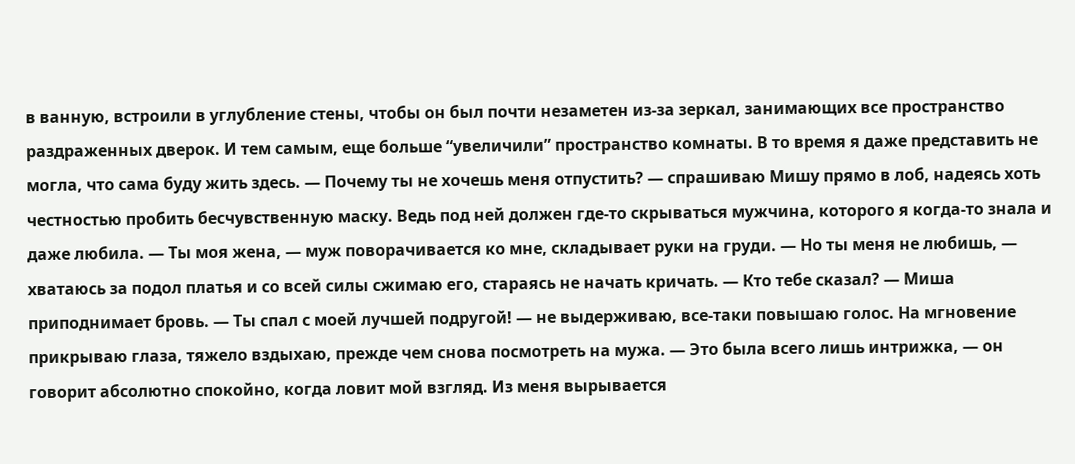в ванную, встроили в углубление стены, чтобы он был почти незаметен из-за зеркал, занимающих все пространство раздраженных дверок. И тем самым, еще больше “увеличили” пространство комнаты. В то время я даже представить не могла, что сама буду жить здесь. — Почему ты не хочешь меня отпустить? — спрашиваю Мишу прямо в лоб, надеясь хоть честностью пробить бесчувственную маску. Ведь под ней должен где-то скрываться мужчина, которого я когда-то знала и даже любила. — Ты моя жена, — муж поворачивается ко мне, складывает руки на груди. — Но ты меня не любишь, — хватаюсь за подол платья и со всей силы сжимаю его, стараясь не начать кричать. — Кто тебе сказал? — Миша приподнимает бровь. — Ты спал с моей лучшей подругой! — не выдерживаю, все-таки повышаю голос. На мгновение прикрываю глаза, тяжело вздыхаю, прежде чем снова посмотреть на мужа. — Это была всего лишь интрижка, — он говорит абсолютно спокойно, когда ловит мой взгляд. Из меня вырывается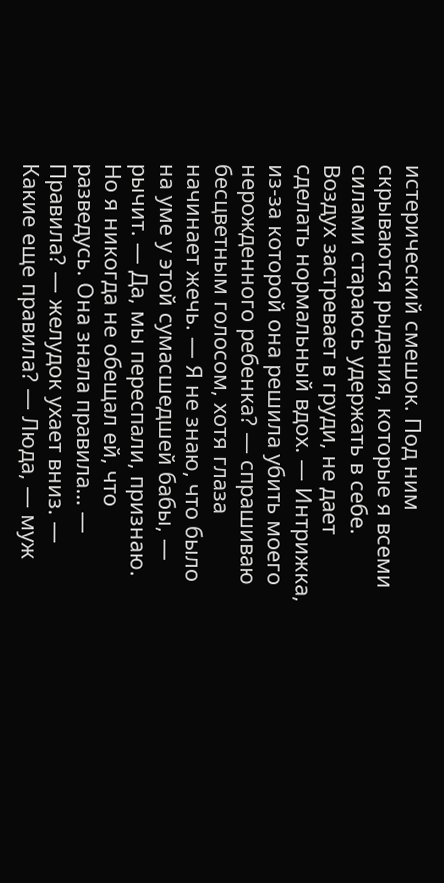истерический смешок. Под ним скрываются рыдания, которые я всеми силами стараюсь удержать в себе. Воздух застревает в груди, не дает сделать нормальный вдох. — Интрижка, из-за которой она решила убить моего нерожденного ребенка? — спрашиваю бесцветным голосом, хотя глаза начинает жечь. — Я не знаю, что было на уме у этой сумасшедшей бабы, — рычит. — Да, мы переспали, признаю. Но я никогда не обещал ей, что разведусь. Она знала правила… — Правила? — желудок ухает вниз. — Какие еще правила? — Люда, — муж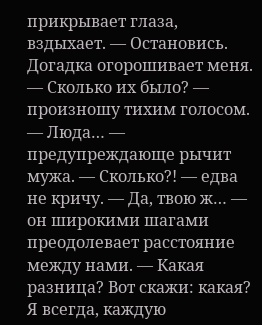прикрывает глаза, вздыхает. — Остановись. Догадка огорошивает меня. — Сколько их было? — произношу тихим голосом. — Люда… — предупреждающе рычит мужа. — Сколько?! — едва не кричу. — Да, твою ж… — он широкими шагами преодолевает расстояние между нами. — Какая разница? Вот скажи: какая? Я всегда, каждую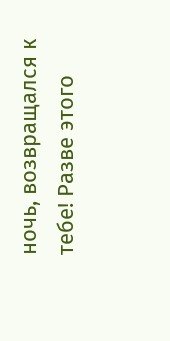ночь, возвращался к тебе! Разве этого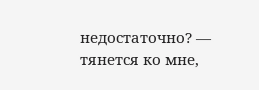недостаточно? — тянется ко мне,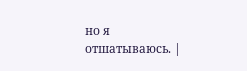но я отшатываюсь. |